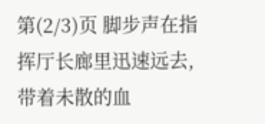第(2/3)页 脚步声在指挥厅长廊里迅速远去,带着未散的血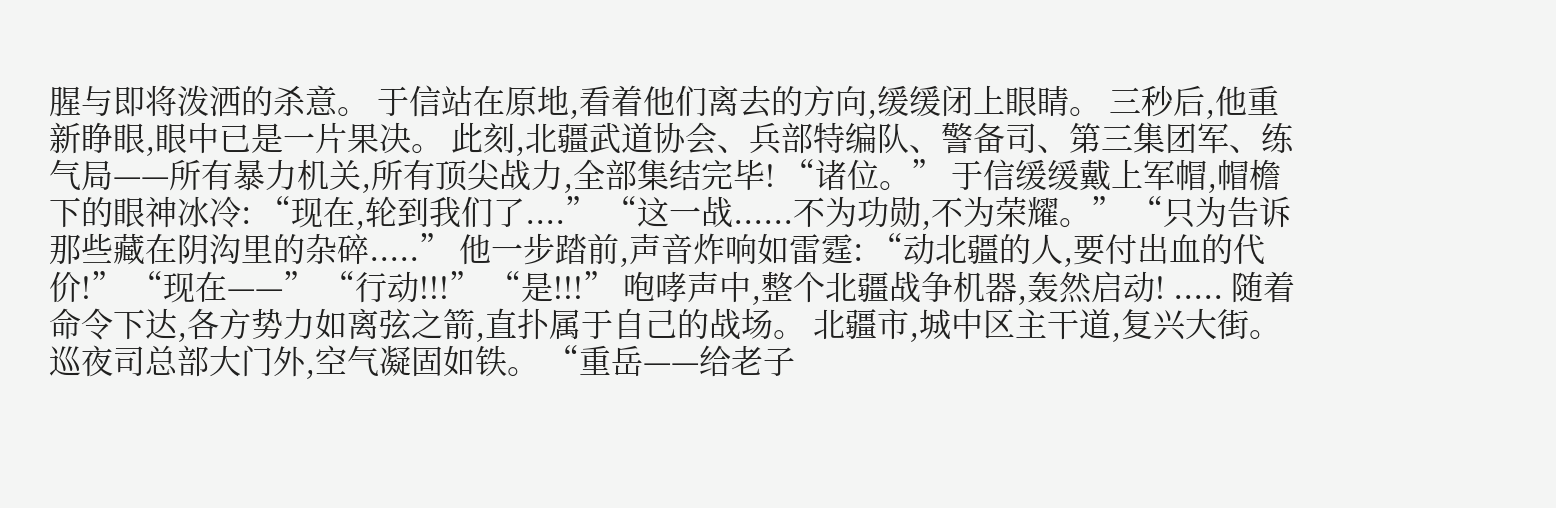腥与即将泼洒的杀意。 于信站在原地,看着他们离去的方向,缓缓闭上眼睛。 三秒后,他重新睁眼,眼中已是一片果决。 此刻,北疆武道协会、兵部特编队、警备司、第三集团军、练气局——所有暴力机关,所有顶尖战力,全部集结完毕! “诸位。” 于信缓缓戴上军帽,帽檐下的眼神冰冷: “现在,轮到我们了....” “这一战......不为功勋,不为荣耀。” “只为告诉那些藏在阴沟里的杂碎.....” 他一步踏前,声音炸响如雷霆: “动北疆的人,要付出血的代价!” “现在——” “行动!!!” “是!!!” 咆哮声中,整个北疆战争机器,轰然启动! ..... 随着命令下达,各方势力如离弦之箭,直扑属于自己的战场。 北疆市,城中区主干道,复兴大街。 巡夜司总部大门外,空气凝固如铁。 “重岳——给老子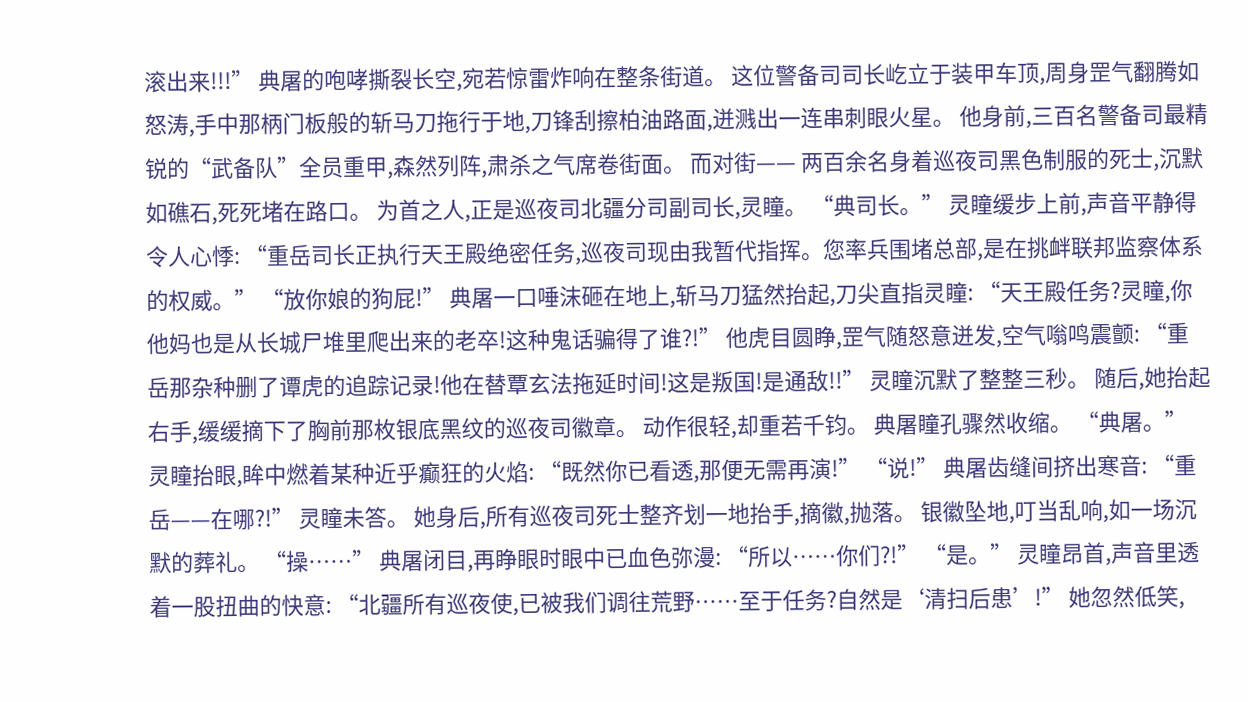滚出来!!!” 典屠的咆哮撕裂长空,宛若惊雷炸响在整条街道。 这位警备司司长屹立于装甲车顶,周身罡气翻腾如怒涛,手中那柄门板般的斩马刀拖行于地,刀锋刮擦柏油路面,迸溅出一连串刺眼火星。 他身前,三百名警备司最精锐的“武备队”全员重甲,森然列阵,肃杀之气席卷街面。 而对街—— 两百余名身着巡夜司黑色制服的死士,沉默如礁石,死死堵在路口。 为首之人,正是巡夜司北疆分司副司长,灵瞳。 “典司长。” 灵瞳缓步上前,声音平静得令人心悸: “重岳司长正执行天王殿绝密任务,巡夜司现由我暂代指挥。您率兵围堵总部,是在挑衅联邦监察体系的权威。” “放你娘的狗屁!” 典屠一口唾沫砸在地上,斩马刀猛然抬起,刀尖直指灵瞳: “天王殿任务?灵瞳,你他妈也是从长城尸堆里爬出来的老卒!这种鬼话骗得了谁?!” 他虎目圆睁,罡气随怒意迸发,空气嗡鸣震颤: “重岳那杂种删了谭虎的追踪记录!他在替覃玄法拖延时间!这是叛国!是通敌!!” 灵瞳沉默了整整三秒。 随后,她抬起右手,缓缓摘下了胸前那枚银底黑纹的巡夜司徽章。 动作很轻,却重若千钧。 典屠瞳孔骤然收缩。 “典屠。” 灵瞳抬眼,眸中燃着某种近乎癫狂的火焰: “既然你已看透,那便无需再演!” “说!” 典屠齿缝间挤出寒音: “重岳——在哪?!” 灵瞳未答。 她身后,所有巡夜司死士整齐划一地抬手,摘徽,抛落。 银徽坠地,叮当乱响,如一场沉默的葬礼。 “操……” 典屠闭目,再睁眼时眼中已血色弥漫: “所以……你们?!” “是。” 灵瞳昂首,声音里透着一股扭曲的快意: “北疆所有巡夜使,已被我们调往荒野……至于任务?自然是‘清扫后患’!” 她忽然低笑,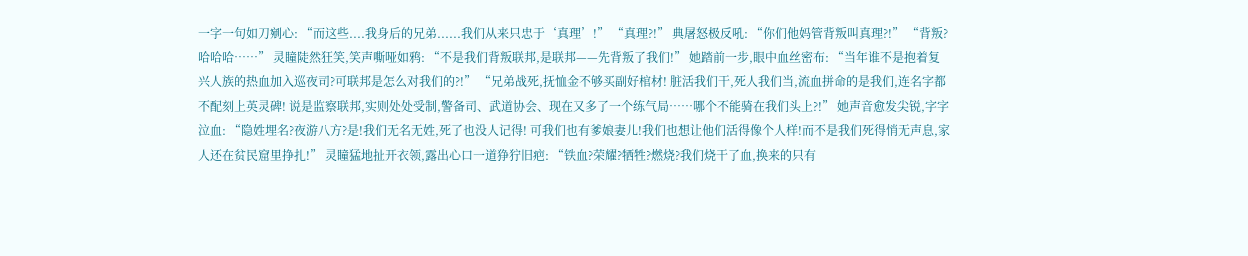一字一句如刀剜心: “而这些....我身后的兄弟......我们从来只忠于‘真理’!” “真理?!” 典屠怒极反吼: “你们他妈管背叛叫真理?!” “背叛?哈哈哈……” 灵瞳陡然狂笑,笑声嘶哑如鸦: “不是我们背叛联邦,是联邦——先背叛了我们!” 她踏前一步,眼中血丝密布: “当年谁不是抱着复兴人族的热血加入巡夜司?可联邦是怎么对我们的?!” “兄弟战死,抚恤金不够买副好棺材! 脏活我们干,死人我们当,流血拼命的是我们,连名字都不配刻上英灵碑! 说是监察联邦,实则处处受制,警备司、武道协会、现在又多了一个练气局……哪个不能骑在我们头上?!” 她声音愈发尖锐,字字泣血: “隐姓埋名?夜游八方?是!我们无名无姓,死了也没人记得! 可我们也有爹娘妻儿!我们也想让他们活得像个人样!而不是我们死得悄无声息,家人还在贫民窟里挣扎!” 灵瞳猛地扯开衣领,露出心口一道狰狞旧疤: “铁血?荣耀?牺牲?燃烧?我们烧干了血,换来的只有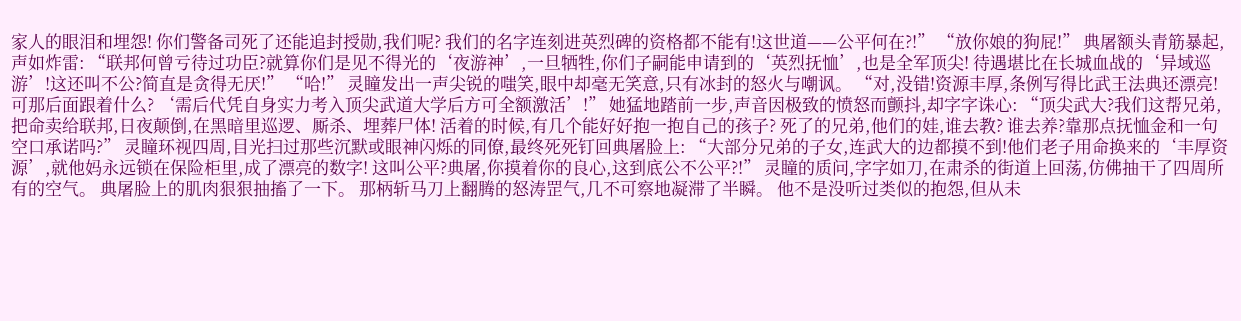家人的眼泪和埋怨! 你们警备司死了还能追封授勋,我们呢? 我们的名字连刻进英烈碑的资格都不能有!这世道——公平何在?!” “放你娘的狗屁!” 典屠额头青筋暴起,声如炸雷: “联邦何曾亏待过功臣?就算你们是见不得光的‘夜游神’,一旦牺牲,你们子嗣能申请到的‘英烈抚恤’,也是全军顶尖! 待遇堪比在长城血战的‘异域巡游’!这还叫不公?简直是贪得无厌!” “哈!” 灵瞳发出一声尖锐的嗤笑,眼中却毫无笑意,只有冰封的怒火与嘲讽。 “对,没错!资源丰厚,条例写得比武王法典还漂亮! 可那后面跟着什么? ‘需后代凭自身实力考入顶尖武道大学后方可全额激活’!” 她猛地踏前一步,声音因极致的愤怒而颤抖,却字字诛心: “顶尖武大?我们这帮兄弟,把命卖给联邦,日夜颠倒,在黑暗里巡逻、厮杀、埋葬尸体! 活着的时候,有几个能好好抱一抱自己的孩子? 死了的兄弟,他们的娃,谁去教? 谁去养?靠那点抚恤金和一句空口承诺吗?” 灵瞳环视四周,目光扫过那些沉默或眼神闪烁的同僚,最终死死钉回典屠脸上: “大部分兄弟的子女,连武大的边都摸不到!他们老子用命换来的‘丰厚资源’,就他妈永远锁在保险柜里,成了漂亮的数字! 这叫公平?典屠,你摸着你的良心,这到底公不公平?!” 灵瞳的质问,字字如刀,在肃杀的街道上回荡,仿佛抽干了四周所有的空气。 典屠脸上的肌肉狠狠抽搐了一下。 那柄斩马刀上翻腾的怒涛罡气,几不可察地凝滞了半瞬。 他不是没听过类似的抱怨,但从未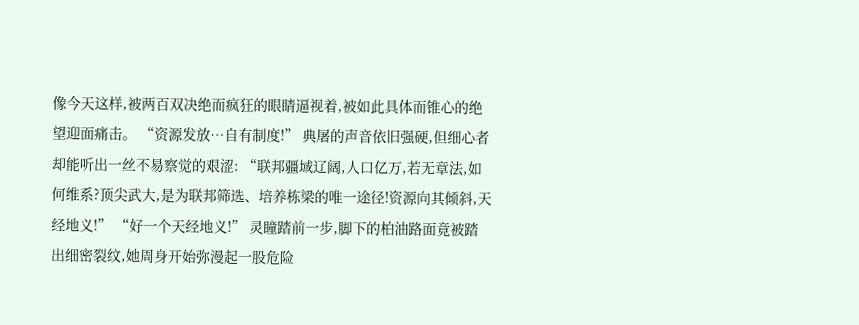像今天这样,被两百双决绝而疯狂的眼睛逼视着,被如此具体而锥心的绝望迎面痛击。 “资源发放…自有制度!” 典屠的声音依旧强硬,但细心者却能听出一丝不易察觉的艰涩: “联邦疆域辽阔,人口亿万,若无章法,如何维系?顶尖武大,是为联邦筛选、培养栋梁的唯一途径!资源向其倾斜,天经地义!” “好一个天经地义!” 灵瞳踏前一步,脚下的柏油路面竟被踏出细密裂纹,她周身开始弥漫起一股危险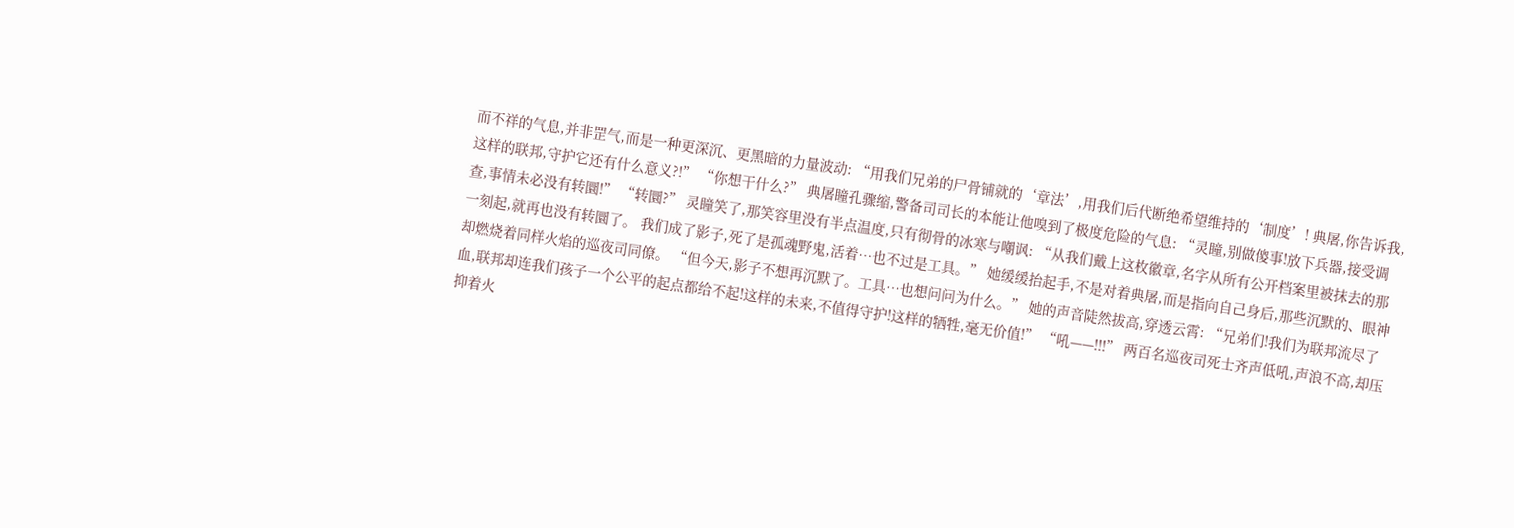而不祥的气息,并非罡气,而是一种更深沉、更黑暗的力量波动: “用我们兄弟的尸骨铺就的‘章法’,用我们后代断绝希望维持的‘制度’! 典屠,你告诉我,这样的联邦,守护它还有什么意义?!” “你想干什么?” 典屠瞳孔骤缩,警备司司长的本能让他嗅到了极度危险的气息: “灵瞳,别做傻事!放下兵器,接受调查,事情未必没有转圜!” “转圜?” 灵瞳笑了,那笑容里没有半点温度,只有彻骨的冰寒与嘲讽: “从我们戴上这枚徽章,名字从所有公开档案里被抹去的那一刻起,就再也没有转圜了。 我们成了影子,死了是孤魂野鬼,活着…也不过是工具。” 她缓缓抬起手,不是对着典屠,而是指向自己身后,那些沉默的、眼神却燃烧着同样火焰的巡夜司同僚。 “但今天,影子不想再沉默了。工具…也想问问为什么。” 她的声音陡然拔高,穿透云霄: “兄弟们!我们为联邦流尽了血,联邦却连我们孩子一个公平的起点都给不起!这样的未来,不值得守护!这样的牺牲,毫无价值!” “吼——!!!” 两百名巡夜司死士齐声低吼,声浪不高,却压抑着火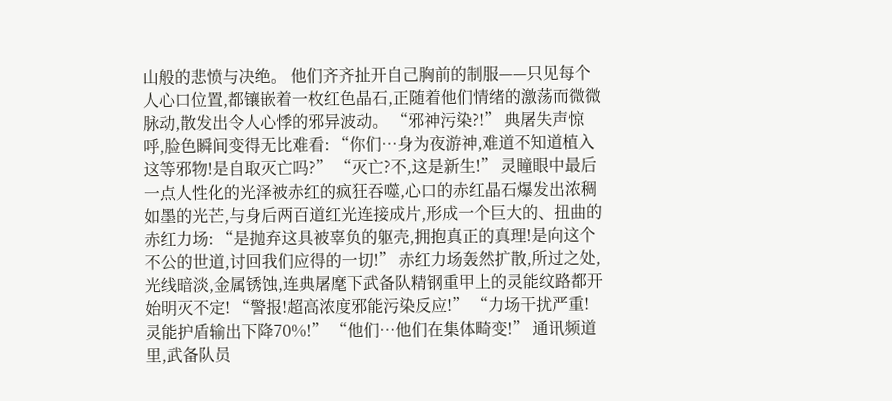山般的悲愤与决绝。 他们齐齐扯开自己胸前的制服——只见每个人心口位置,都镶嵌着一枚红色晶石,正随着他们情绪的激荡而微微脉动,散发出令人心悸的邪异波动。 “邪神污染?!” 典屠失声惊呼,脸色瞬间变得无比难看: “你们…身为夜游神,难道不知道植入这等邪物!是自取灭亡吗?” “灭亡?不,这是新生!” 灵瞳眼中最后一点人性化的光泽被赤红的疯狂吞噬,心口的赤红晶石爆发出浓稠如墨的光芒,与身后两百道红光连接成片,形成一个巨大的、扭曲的赤红力场: “是抛弃这具被辜负的躯壳,拥抱真正的真理!是向这个不公的世道,讨回我们应得的一切!” 赤红力场轰然扩散,所过之处,光线暗淡,金属锈蚀,连典屠麾下武备队精钢重甲上的灵能纹路都开始明灭不定! “警报!超高浓度邪能污染反应!” “力场干扰严重!灵能护盾输出下降70%!” “他们…他们在集体畸变!” 通讯频道里,武备队员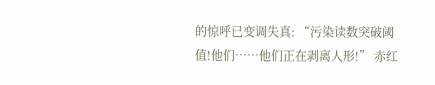的惊呼已变调失真: “污染读数突破阈值!他们……他们正在剥离人形!” 赤红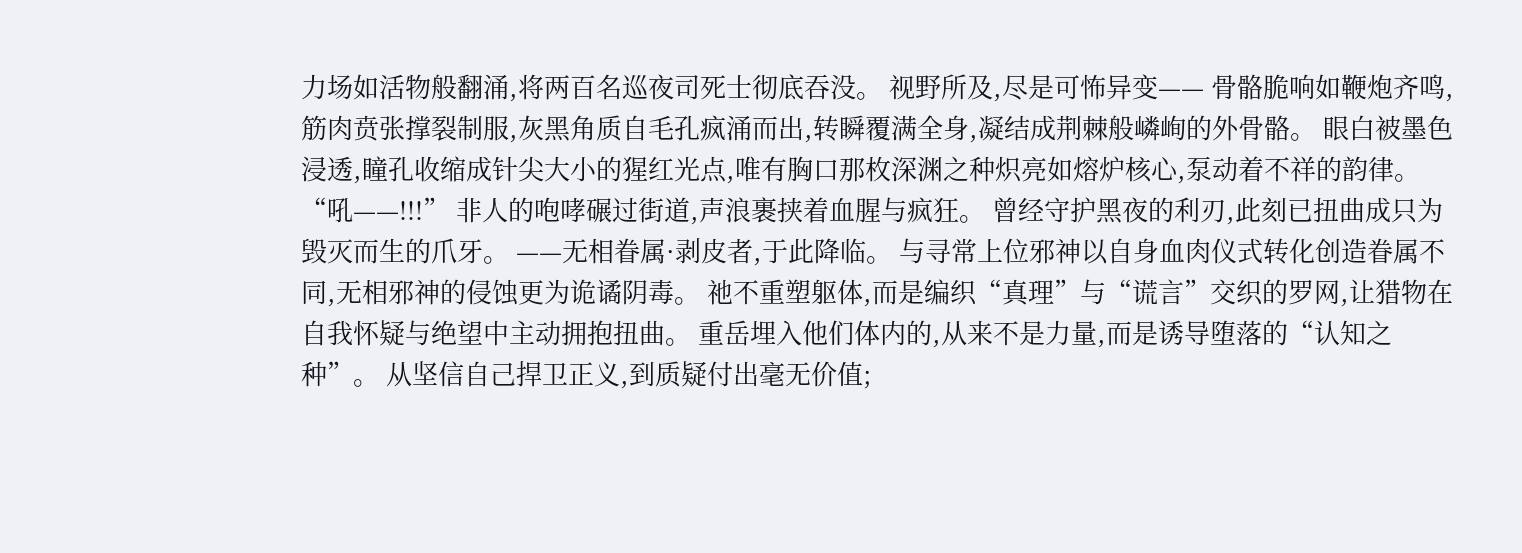力场如活物般翻涌,将两百名巡夜司死士彻底吞没。 视野所及,尽是可怖异变—— 骨骼脆响如鞭炮齐鸣,筋肉贲张撑裂制服,灰黑角质自毛孔疯涌而出,转瞬覆满全身,凝结成荆棘般嶙峋的外骨骼。 眼白被墨色浸透,瞳孔收缩成针尖大小的猩红光点,唯有胸口那枚深渊之种炽亮如熔炉核心,泵动着不祥的韵律。 “吼——!!!” 非人的咆哮碾过街道,声浪裹挟着血腥与疯狂。 曾经守护黑夜的利刃,此刻已扭曲成只为毁灭而生的爪牙。 ——无相眷属·剥皮者,于此降临。 与寻常上位邪神以自身血肉仪式转化创造眷属不同,无相邪神的侵蚀更为诡谲阴毒。 祂不重塑躯体,而是编织“真理”与“谎言”交织的罗网,让猎物在自我怀疑与绝望中主动拥抱扭曲。 重岳埋入他们体内的,从来不是力量,而是诱导堕落的“认知之种”。 从坚信自己捍卫正义,到质疑付出毫无价值;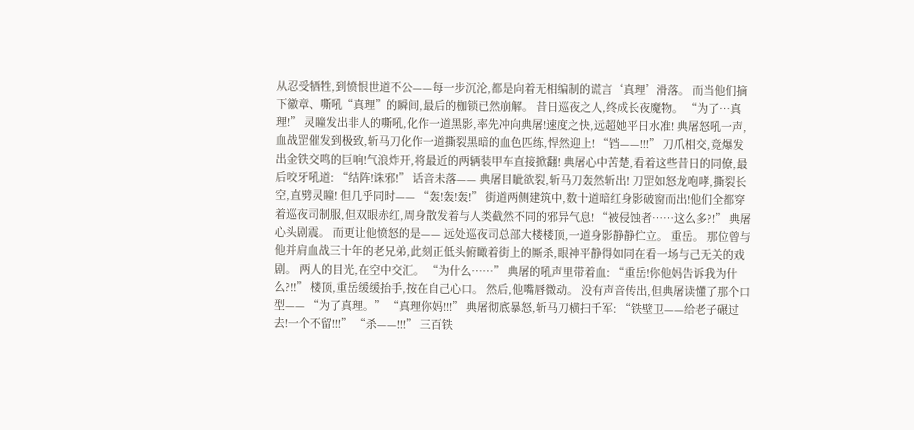从忍受牺牲,到愤恨世道不公——每一步沉沦,都是向着无相编制的谎言‘真理’滑落。 而当他们摘下徽章、嘶吼“真理”的瞬间,最后的枷锁已然崩解。 昔日巡夜之人,终成长夜魔物。 “为了…真理!” 灵瞳发出非人的嘶吼,化作一道黑影,率先冲向典屠!速度之快,远超她平日水准! 典屠怒吼一声,血战罡催发到极致,斩马刀化作一道撕裂黑暗的血色匹练,悍然迎上! “铛——!!!” 刀爪相交,竟爆发出金铁交鸣的巨响!气浪炸开,将最近的两辆装甲车直接掀翻! 典屠心中苦楚,看着这些昔日的同僚,最后咬牙吼道: “结阵!诛邪!” 话音未落—— 典屠目眦欲裂,斩马刀轰然斩出! 刀罡如怒龙咆哮,撕裂长空,直劈灵瞳! 但几乎同时—— “轰!轰!轰!” 街道两侧建筑中,数十道暗红身影破窗而出!他们全都穿着巡夜司制服,但双眼赤红,周身散发着与人类截然不同的邪异气息! “被侵蚀者……这么多?!” 典屠心头剧震。 而更让他愤怒的是—— 远处巡夜司总部大楼楼顶,一道身影静静伫立。 重岳。 那位曾与他并肩血战三十年的老兄弟,此刻正低头俯瞰着街上的厮杀,眼神平静得如同在看一场与己无关的戏剧。 两人的目光,在空中交汇。 “为什么……” 典屠的吼声里带着血: “重岳!你他妈告诉我为什么?!!” 楼顶,重岳缓缓抬手,按在自己心口。 然后,他嘴唇微动。 没有声音传出,但典屠读懂了那个口型—— “为了真理。” “真理你妈!!!” 典屠彻底暴怒,斩马刀横扫千军: “铁壁卫——给老子碾过去!一个不留!!!” “杀——!!!” 三百铁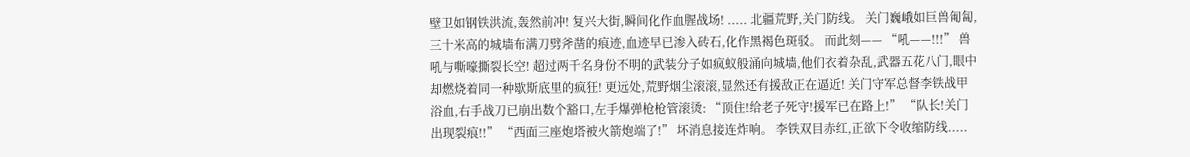壁卫如钢铁洪流,轰然前冲! 复兴大街,瞬间化作血腥战场! ..... 北疆荒野,关门防线。 关门巍峨如巨兽匍匐,三十米高的城墙布满刀劈斧凿的痕迹,血迹早已渗入砖石,化作黑褐色斑驳。 而此刻—— “吼——!!!” 兽吼与嘶嚎撕裂长空! 超过两千名身份不明的武装分子如疯蚁般涌向城墙,他们衣着杂乱,武器五花八门,眼中却燃烧着同一种歇斯底里的疯狂! 更远处,荒野烟尘滚滚,显然还有援敌正在逼近! 关门守军总督李铁战甲浴血,右手战刀已崩出数个豁口,左手爆弹枪枪管滚烫: “顶住!给老子死守!援军已在路上!” “队长!关门出现裂痕!!” “西面三座炮塔被火箭炮端了!” 坏消息接连炸响。 李铁双目赤红,正欲下令收缩防线.....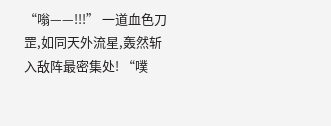“嗡——!!!” 一道血色刀罡,如同天外流星,轰然斩入敌阵最密集处! “噗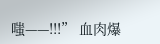嗤——!!!” 血肉爆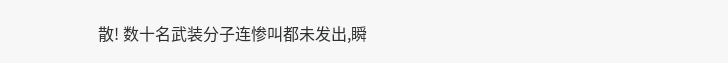散! 数十名武装分子连惨叫都未发出,瞬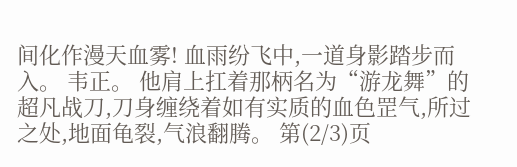间化作漫天血雾! 血雨纷飞中,一道身影踏步而入。 韦正。 他肩上扛着那柄名为“游龙舞”的超凡战刀,刀身缠绕着如有实质的血色罡气,所过之处,地面龟裂,气浪翻腾。 第(2/3)页